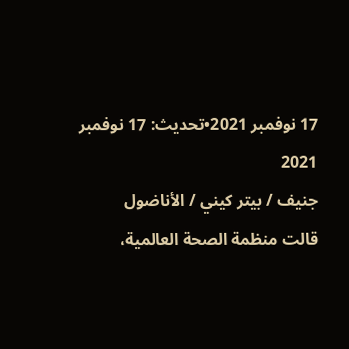17 نوفمبر 2021•تحديث: 17 نوفمبر 2021
جنيف / بيتر كيني / الأناضول
قالت منظمة الصحة العالمية،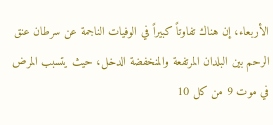الأربعاء، إن هناك تفاوتاً كبيراً في الوفيات الناجمة عن سرطان عنق الرحم بين البلدان المرتفعة والمنخفضة الدخل، حيث يتسبب المرض في موت 9 من كل 10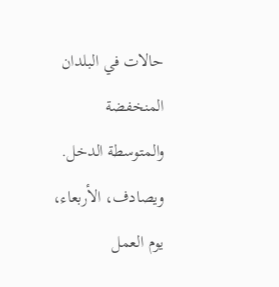حالات في البلدان المنخفضة والمتوسطة الدخل.
ويصادف، الأربعاء، يوم العمل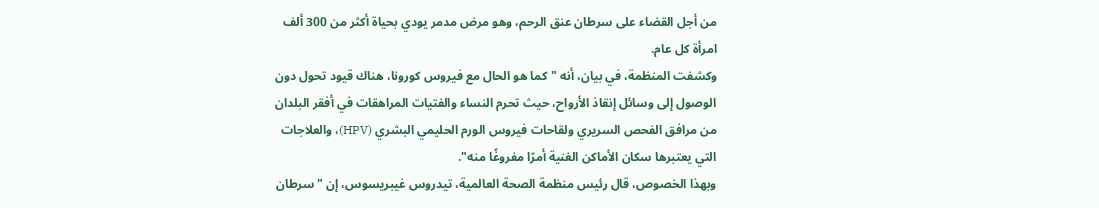من أجل القضاء على سرطان عنق الرحم، وهو مرض مدمر يودي بحياة أكثر من 300 ألف امرأة كل عام.
وكشفت المنظمة، في بيان، أنه "كما هو الحال مع فيروس كورونا، هناك قيود تحول دون الوصول إلى وسائل إنقاذ الأرواح، حيث تحرم النساء والفتيات المراهقات في أفقر البلدان من مرافق الفحص السريري ولقاحات فيروس الورم الحليمي البشري (HPV)، والعلاجات التي يعتبرها سكان الأماكن الغنية أمرًا مفروغًا منه".
وبهذا الخصوص، قال رئيس منظمة الصحة العالمية، تيدروس غيبريسوس، إن "سرطان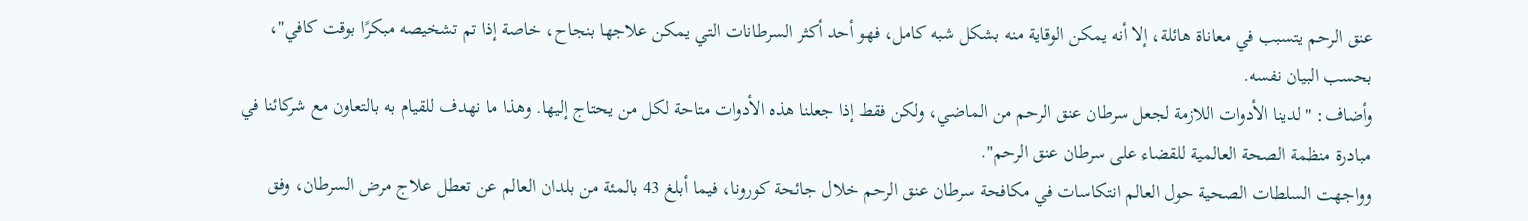عنق الرحم يتسبب في معاناة هائلة، إلا أنه يمكن الوقاية منه بشكل شبه كامل، فهو أحد أكثر السرطانات التي يمكن علاجها بنجاح، خاصة إذا تم تشخيصه مبكرًا بوقت كافي"، بحسب البيان نفسه.
وأضاف: "لدينا الأدوات اللازمة لجعل سرطان عنق الرحم من الماضي، ولكن فقط إذا جعلنا هذه الأدوات متاحة لكل من يحتاج إليها. وهذا ما نهدف للقيام به بالتعاون مع شركائنا في مبادرة منظمة الصحة العالمية للقضاء على سرطان عنق الرحم".
وواجهت السلطات الصحية حول العالم انتكاسات في مكافحة سرطان عنق الرحم خلال جائحة كورونا، فيما أبلغ 43 بالمئة من بلدان العالم عن تعطل علاج مرض السرطان، وفق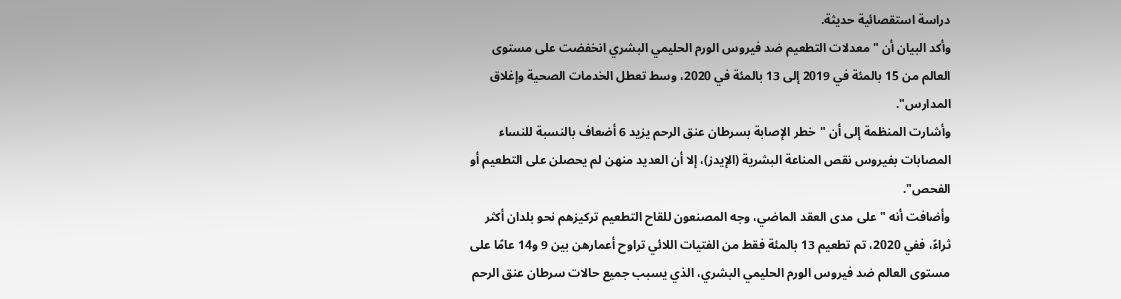دراسة استقصائية حديثة.
وأكد البيان أن "معدلات التطعيم ضد فيروس الورم الحليمي البشري انخفضت على مستوى العالم من 15 بالمئة في 2019 إلى 13 بالمئة في 2020، وسط تعطل الخدمات الصحية وإغلاق المدارس".
وأشارت المنظمة إلى أن "خطر الإصابة بسرطان عنق الرحم يزيد 6 أضعاف بالنسبة للنساء المصابات بفيروس نقص المناعة البشرية (الإيدز)، إلا أن العديد منهن لم يحصلن على التطعيم أو الفحص".
وأضافت أنه "على مدى العقد الماضي، وجه المصنعون للقاح التطعيم تركيزهم نحو بلدان أكثر ثراءً، ففي 2020، تم تطعيم 13 بالمئة فقط من الفتيات اللائي تراوح أعمارهن بين 9 و14 عامًا على مستوى العالم ضد فيروس الورم الحليمي البشري، الذي يسبب جميع حالات سرطان عنق الرحم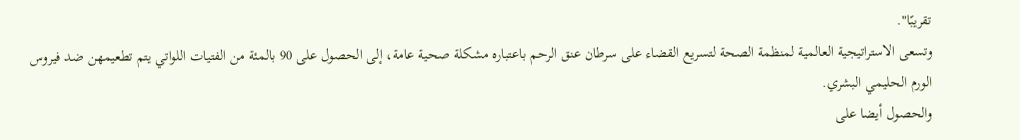تقريبًا".
وتسعى الاستراتيجية العالمية لمنظمة الصحة لتسريع القضاء على سرطان عنق الرحم باعتباره مشكلة صحية عامة، إلى الحصول على 90 بالمئة من الفتيات اللواتي يتم تطعيمهن ضد فيروس الورم الحليمي البشري.
والحصول أيضا على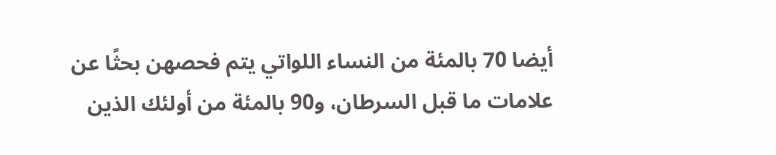أيضا 70 بالمئة من النساء اللواتي يتم فحصهن بحثًا عن علامات ما قبل السرطان، و90 بالمئة من أولئك الذين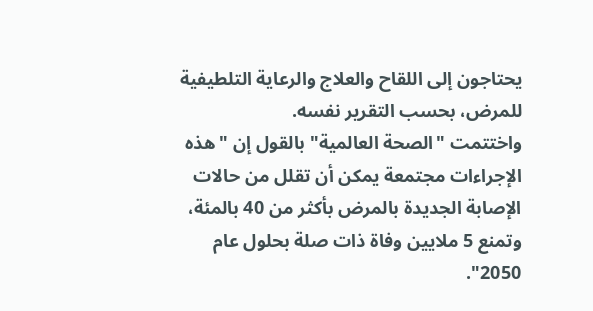يحتاجون إلى اللقاح والعلاج والرعاية التلطيفية للمرض، بحسب التقرير نفسه.
واختتمت "الصحة العالمية" بالقول إن "هذه الإجراءات مجتمعة يمكن أن تقلل من حالات الإصابة الجديدة بالمرض بأكثر من 40 بالمئة، وتمنع 5 ملايين وفاة ذات صلة بحلول عام 2050".